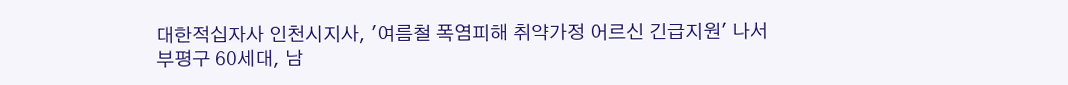대한적십자사 인천시지사, '여름철 폭염피해 취약가정 어르신 긴급지원' 나서
부평구 60세대, 남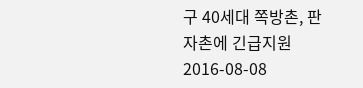구 40세대 쪽방촌, 판자촌에 긴급지원
2016-08-08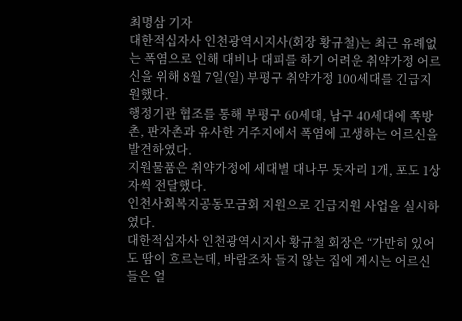최명삼 기자
대한적십자사 인천광역시지사(회장 황규철)는 최근 유례없는 폭염으로 인해 대비나 대피를 하기 어려운 취약가정 어르신을 위해 8월 7일(일) 부평구 취약가정 100세대를 긴급지원했다.
행정기관 협조를 통해 부평구 60세대, 남구 40세대에 쪽방촌, 판자촌과 유사한 거주지에서 폭염에 고생하는 어르신을 발견하였다.
지원물품은 취약가정에 세대별 대나무 돗자리 1개, 포도 1상자씩 전달했다.
인천사회복지공동모금회 지원으로 긴급지원 사업을 실시하였다.
대한적십자사 인천광역시지사 황규철 회장은 “가만히 있어도 땀이 흐르는데, 바람조차 들지 않는 집에 계시는 어르신들은 얼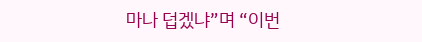마나 덥겠냐”며 “이번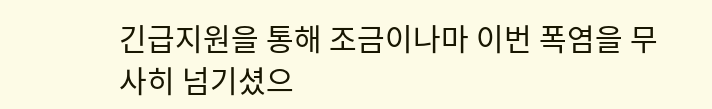긴급지원을 통해 조금이나마 이번 폭염을 무사히 넘기셨으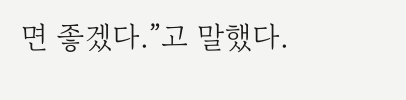면 좋겠다.”고 말했다.